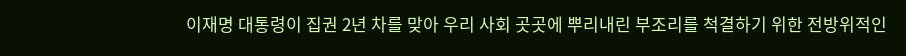이재명 대통령이 집권 2년 차를 맞아 우리 사회 곳곳에 뿌리내린 부조리를 척결하기 위한 전방위적인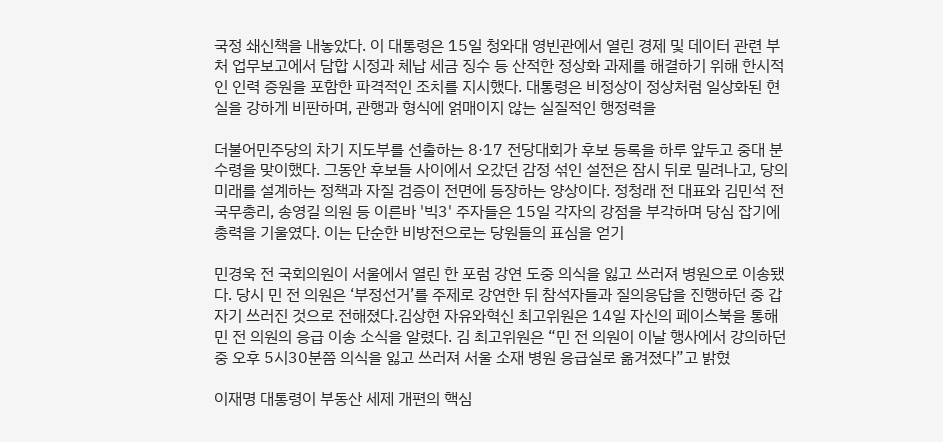국정 쇄신책을 내놓았다. 이 대통령은 15일 청와대 영빈관에서 열린 경제 및 데이터 관련 부처 업무보고에서 담합 시정과 체납 세금 징수 등 산적한 정상화 과제를 해결하기 위해 한시적인 인력 증원을 포함한 파격적인 조치를 지시했다. 대통령은 비정상이 정상처럼 일상화된 현실을 강하게 비판하며, 관행과 형식에 얽매이지 않는 실질적인 행정력을

더불어민주당의 차기 지도부를 선출하는 8·17 전당대회가 후보 등록을 하루 앞두고 중대 분수령을 맞이했다. 그동안 후보들 사이에서 오갔던 감정 섞인 설전은 잠시 뒤로 밀려나고, 당의 미래를 설계하는 정책과 자질 검증이 전면에 등장하는 양상이다. 정청래 전 대표와 김민석 전 국무총리, 송영길 의원 등 이른바 '빅3' 주자들은 15일 각자의 강점을 부각하며 당심 잡기에 총력을 기울였다. 이는 단순한 비방전으로는 당원들의 표심을 얻기

민경욱 전 국회의원이 서울에서 열린 한 포럼 강연 도중 의식을 잃고 쓰러져 병원으로 이송됐다. 당시 민 전 의원은 ‘부정선거’를 주제로 강연한 뒤 참석자들과 질의응답을 진행하던 중 갑자기 쓰러진 것으로 전해졌다.김상현 자유와혁신 최고위원은 14일 자신의 페이스북을 통해 민 전 의원의 응급 이송 소식을 알렸다. 김 최고위원은 “민 전 의원이 이날 행사에서 강의하던 중 오후 5시30분쯤 의식을 잃고 쓰러져 서울 소재 병원 응급실로 옮겨졌다”고 밝혔

이재명 대통령이 부동산 세제 개편의 핵심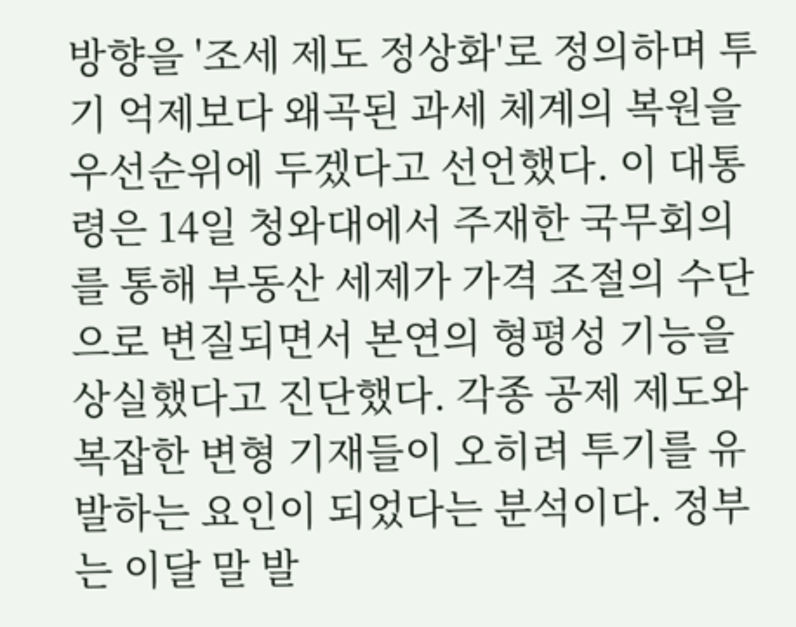방향을 '조세 제도 정상화'로 정의하며 투기 억제보다 왜곡된 과세 체계의 복원을 우선순위에 두겠다고 선언했다. 이 대통령은 14일 청와대에서 주재한 국무회의를 통해 부동산 세제가 가격 조절의 수단으로 변질되면서 본연의 형평성 기능을 상실했다고 진단했다. 각종 공제 제도와 복잡한 변형 기재들이 오히려 투기를 유발하는 요인이 되었다는 분석이다. 정부는 이달 말 발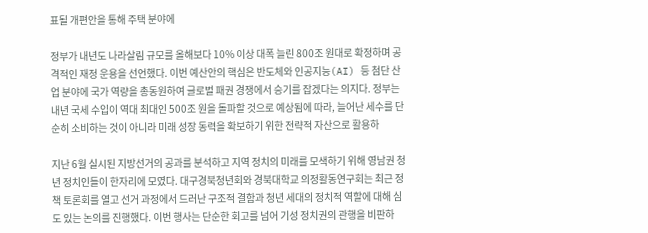표될 개편안을 통해 주택 분야에

정부가 내년도 나라살림 규모를 올해보다 10% 이상 대폭 늘린 800조 원대로 확정하며 공격적인 재정 운용을 선언했다. 이번 예산안의 핵심은 반도체와 인공지능(AI) 등 첨단 산업 분야에 국가 역량을 총동원하여 글로벌 패권 경쟁에서 승기를 잡겠다는 의지다. 정부는 내년 국세 수입이 역대 최대인 500조 원을 돌파할 것으로 예상됨에 따라, 늘어난 세수를 단순히 소비하는 것이 아니라 미래 성장 동력을 확보하기 위한 전략적 자산으로 활용하

지난 6월 실시된 지방선거의 공과를 분석하고 지역 정치의 미래를 모색하기 위해 영남권 청년 정치인들이 한자리에 모였다. 대구경북청년회와 경북대학교 의정활동연구회는 최근 정책 토론회를 열고 선거 과정에서 드러난 구조적 결함과 청년 세대의 정치적 역할에 대해 심도 있는 논의를 진행했다. 이번 행사는 단순한 회고를 넘어 기성 정치권의 관행을 비판하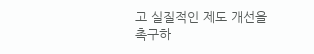고 실질적인 제도 개선을 촉구하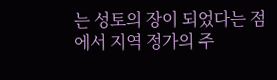는 성토의 장이 되었다는 점에서 지역 정가의 주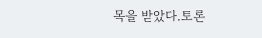목을 받았다.토론